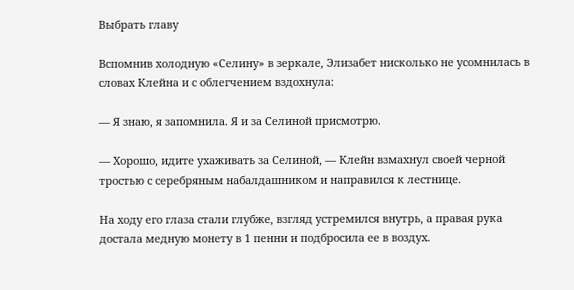Выбрать главу

Вспомнив холодную «Селину» в зеркале, Элизабет нисколько не усомнилась в словах Клейна и с облегчением вздохнула:

— Я знаю, я запомнила. Я и за Селиной присмотрю.

— Хорошо, идите ухаживать за Селиной, — Клейн взмахнул своей черной тростью с серебряным набалдашником и направился к лестнице.

На ходу его глаза стали глубже, взгляд устремился внутрь, а правая рука достала медную монету в 1 пенни и подбросила ее в воздух.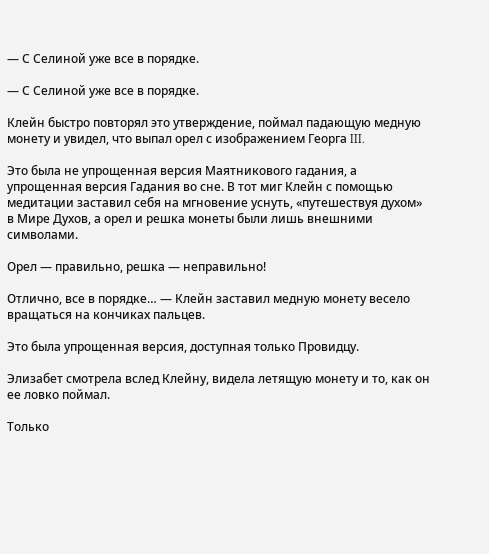— С Селиной уже все в порядке.

— С Селиной уже все в порядке.

Клейн быстро повторял это утверждение, поймал падающую медную монету и увидел, что выпал орел с изображением Георга III.

Это была не упрощенная версия Маятникового гадания, а упрощенная версия Гадания во сне. В тот миг Клейн с помощью медитации заставил себя на мгновение уснуть, «путешествуя духом» в Мире Духов, а орел и решка монеты были лишь внешними символами.

Орел — правильно, решка — неправильно!

Отлично, все в порядке… — Клейн заставил медную монету весело вращаться на кончиках пальцев.

Это была упрощенная версия, доступная только Провидцу.

Элизабет смотрела вслед Клейну, видела летящую монету и то, как он ее ловко поймал.

Только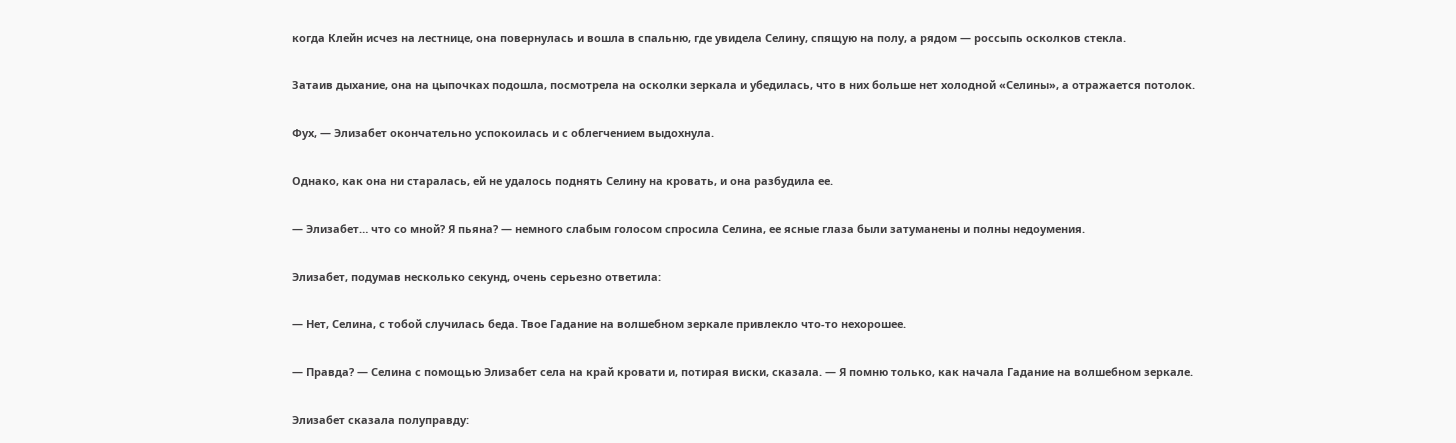когда Клейн исчез на лестнице, она повернулась и вошла в спальню, где увидела Селину, спящую на полу, а рядом — россыпь осколков стекла.

Затаив дыхание, она на цыпочках подошла, посмотрела на осколки зеркала и убедилась, что в них больше нет холодной «Селины», а отражается потолок.

Фух, — Элизабет окончательно успокоилась и с облегчением выдохнула.

Однако, как она ни старалась, ей не удалось поднять Селину на кровать, и она разбудила ее.

— Элизабет… что со мной? Я пьяна? — немного слабым голосом спросила Селина, ее ясные глаза были затуманены и полны недоумения.

Элизабет, подумав несколько секунд, очень серьезно ответила:

— Нет, Селина, с тобой случилась беда. Твое Гадание на волшебном зеркале привлекло что-то нехорошее.

— Правда? — Селина с помощью Элизабет села на край кровати и, потирая виски, сказала. — Я помню только, как начала Гадание на волшебном зеркале.

Элизабет сказала полуправду: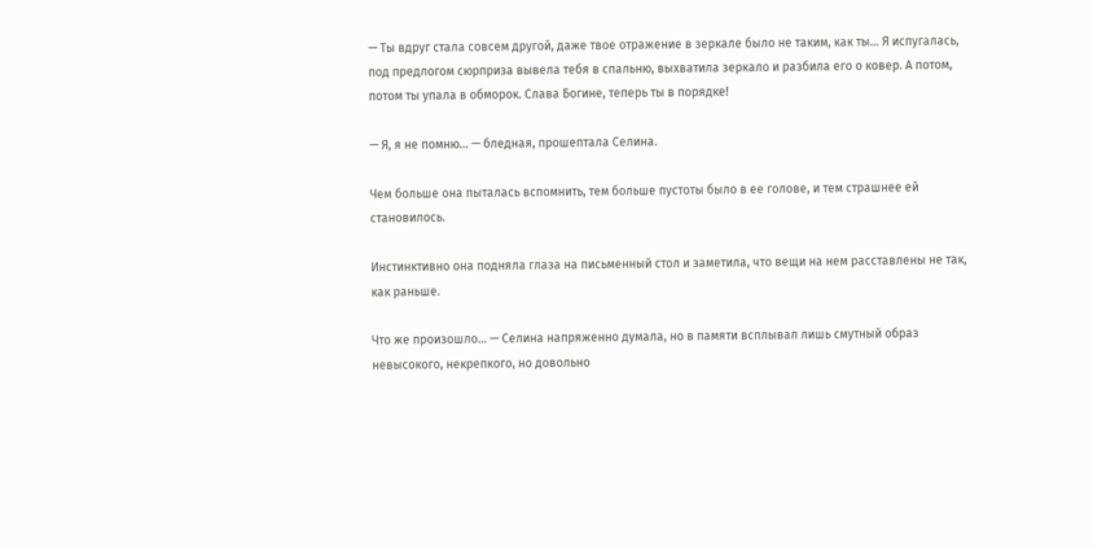— Ты вдруг стала совсем другой, даже твое отражение в зеркале было не таким, как ты… Я испугалась, под предлогом сюрприза вывела тебя в спальню, выхватила зеркало и разбила его о ковер. А потом, потом ты упала в обморок. Слава Богине, теперь ты в порядке!

— Я, я не помню… — бледная, прошептала Селина.

Чем больше она пыталась вспомнить, тем больше пустоты было в ее голове, и тем страшнее ей становилось.

Инстинктивно она подняла глаза на письменный стол и заметила, что вещи на нем расставлены не так, как раньше.

Что же произошло… — Селина напряженно думала, но в памяти всплывал лишь смутный образ невысокого, некрепкого, но довольно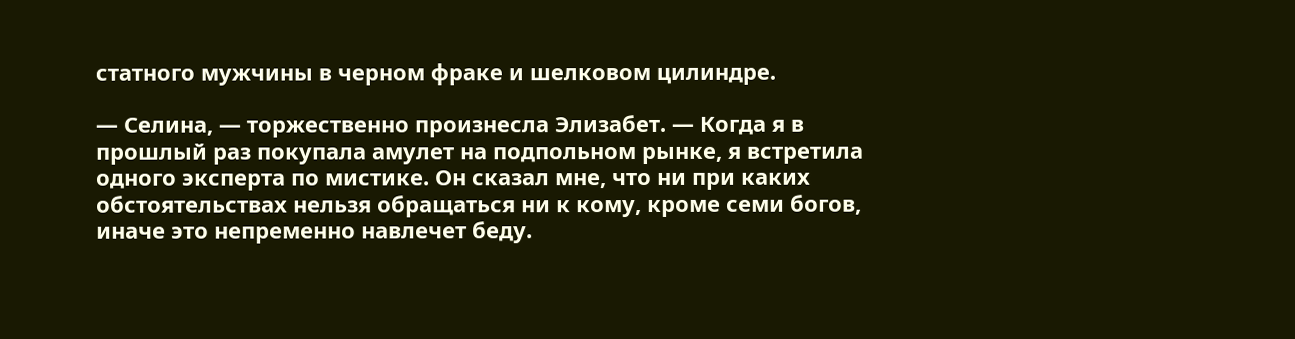статного мужчины в черном фраке и шелковом цилиндре.

— Селина, — торжественно произнесла Элизабет. — Когда я в прошлый раз покупала амулет на подпольном рынке, я встретила одного эксперта по мистике. Он сказал мне, что ни при каких обстоятельствах нельзя обращаться ни к кому, кроме семи богов, иначе это непременно навлечет беду.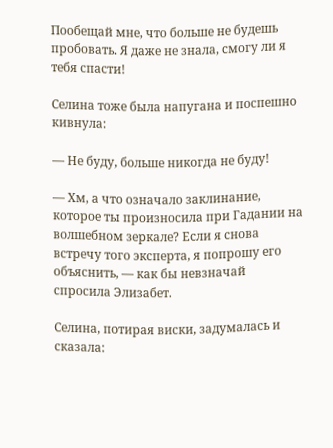Пообещай мне, что больше не будешь пробовать. Я даже не знала, смогу ли я тебя спасти!

Селина тоже была напугана и поспешно кивнула:

— Не буду, больше никогда не буду!

— Хм, а что означало заклинание, которое ты произносила при Гадании на волшебном зеркале? Если я снова встречу того эксперта, я попрошу его объяснить, — как бы невзначай спросила Элизабет.

Селина, потирая виски, задумалась и сказала: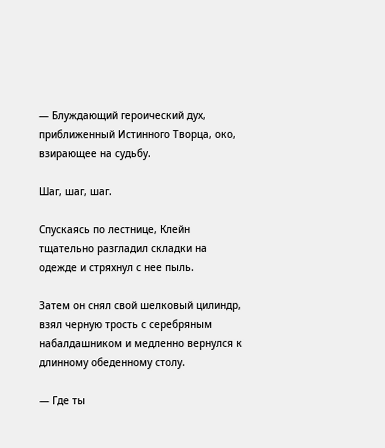— Блуждающий героический дух, приближенный Истинного Творца, око, взирающее на судьбу.

Шаг, шаг, шаг.

Спускаясь по лестнице, Клейн тщательно разгладил складки на одежде и стряхнул с нее пыль.

Затем он снял свой шелковый цилиндр, взял черную трость с серебряным набалдашником и медленно вернулся к длинному обеденному столу.

— Где ты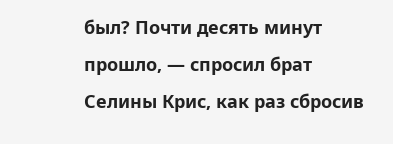был? Почти десять минут прошло, — спросил брат Селины Крис, как раз сбросив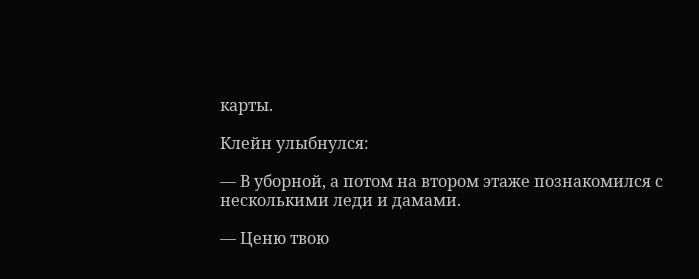карты.

Клейн улыбнулся:

— В уборной, а потом на втором этаже познакомился с несколькими леди и дамами.

— Ценю твою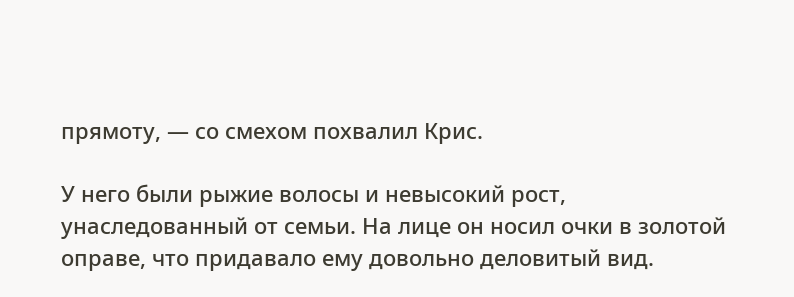прямоту, — со смехом похвалил Крис.

У него были рыжие волосы и невысокий рост, унаследованный от семьи. На лице он носил очки в золотой оправе, что придавало ему довольно деловитый вид.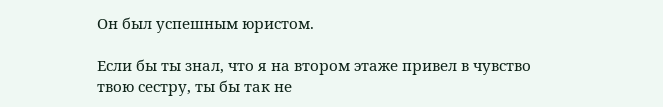Он был успешным юристом.

Если бы ты знал, что я на втором этаже привел в чувство твою сестру, ты бы так не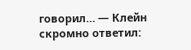говорил… — Клейн скромно ответил: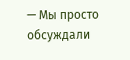— Мы просто обсуждали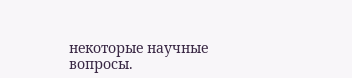некоторые научные вопросы.